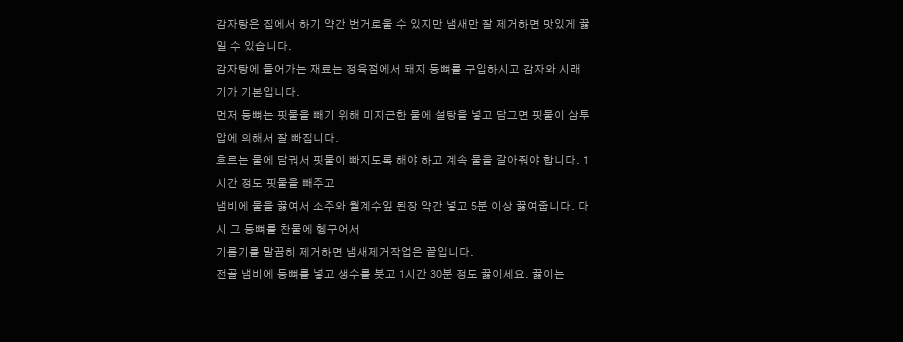감자탕은 집에서 하기 약간 번거로울 수 있지만 냄새만 잘 제거하면 맛있게 끓일 수 있습니다.
감자탕에 들어가는 재료는 정육점에서 돼지 등뼈를 구입하시고 감자와 시래기가 기본입니다.
먼저 등뼈는 핏물을 빼기 위해 미지근한 물에 설탕을 넣고 담그면 핏물이 삼투압에 의해서 잘 빠집니다.
흐르는 물에 담궈서 핏물이 빠지도록 해야 하고 계속 물을 갈아줘야 합니다. 1시간 정도 핏물을 빼주고
냄비에 물을 끓여서 소주와 월계수잎 된장 약간 넣고 5분 이상 끓여줍니다. 다시 그 등뼈를 찬물에 헹구어서
기름기를 말끔히 제거하면 냄새제거작업은 끝입니다.
전골 냄비에 등뼈를 넣고 생수를 붓고 1시간 30분 정도 끓이세요. 끓이는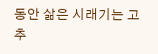동안 삶은 시래기는 고추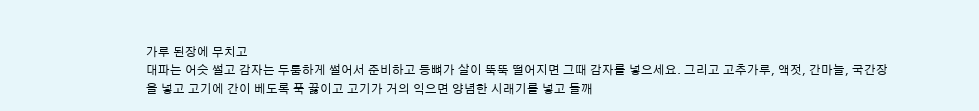가루 된장에 무치고
대파는 어슷 썰고 감자는 두툼하게 썰어서 준비하고 등뼈가 살이 뚝뚝 떨어지면 그때 감자를 넣으세요. 그리고 고추가루, 액젓, 간마늘, 국간장을 넣고 고기에 간이 베도록 푹 끓이고 고기가 거의 익으면 양념한 시래기를 넣고 들깨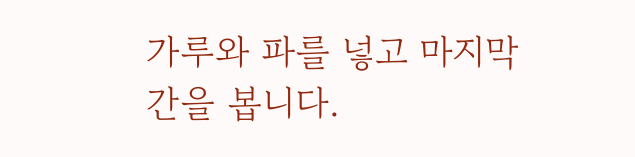가루와 파를 넣고 마지막 간을 봅니다.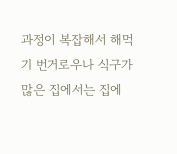과정이 복잡해서 해먹기 번거로우나 식구가 많은 집에서는 집에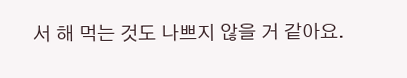서 해 먹는 것도 나쁘지 않을 거 같아요.